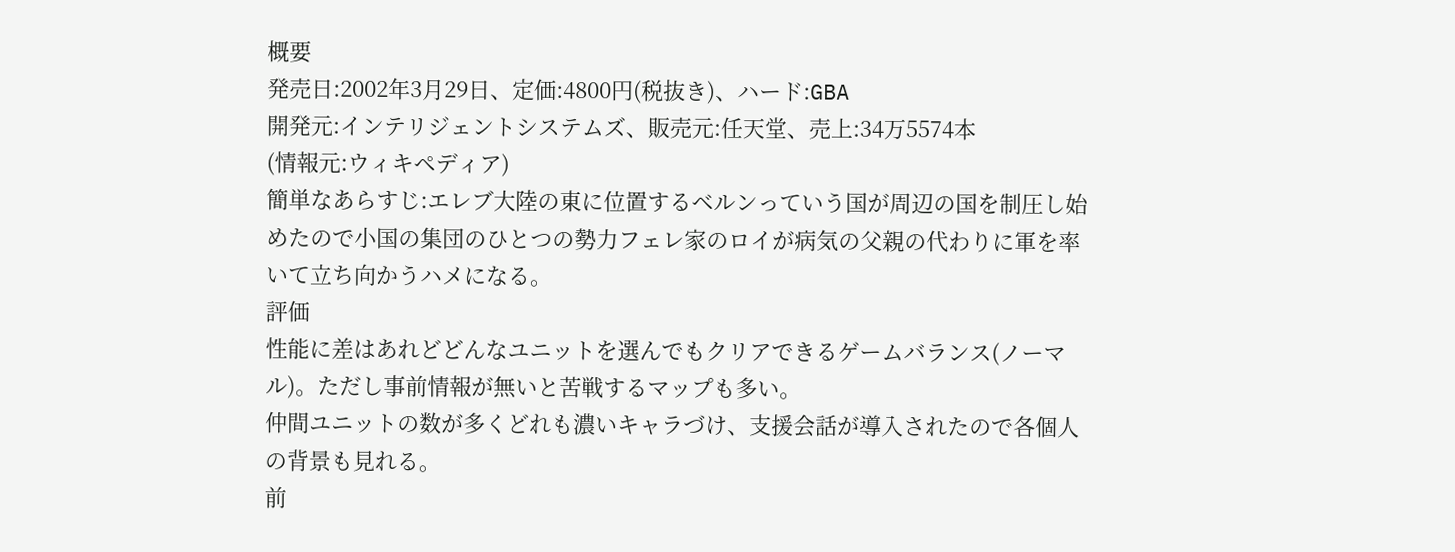概要
発売日:2002年3月29日、定価:4800円(税抜き)、ハード:GBA
開発元:インテリジェントシステムズ、販売元:任天堂、売上:34万5574本
(情報元:ウィキペディア)
簡単なあらすじ:エレブ大陸の東に位置するベルンっていう国が周辺の国を制圧し始めたので小国の集団のひとつの勢力フェレ家のロイが病気の父親の代わりに軍を率いて立ち向かうハメになる。
評価
性能に差はあれどどんなユニットを選んでもクリアできるゲームバランス(ノーマル)。ただし事前情報が無いと苦戦するマップも多い。
仲間ユニットの数が多くどれも濃いキャラづけ、支援会話が導入されたので各個人の背景も見れる。
前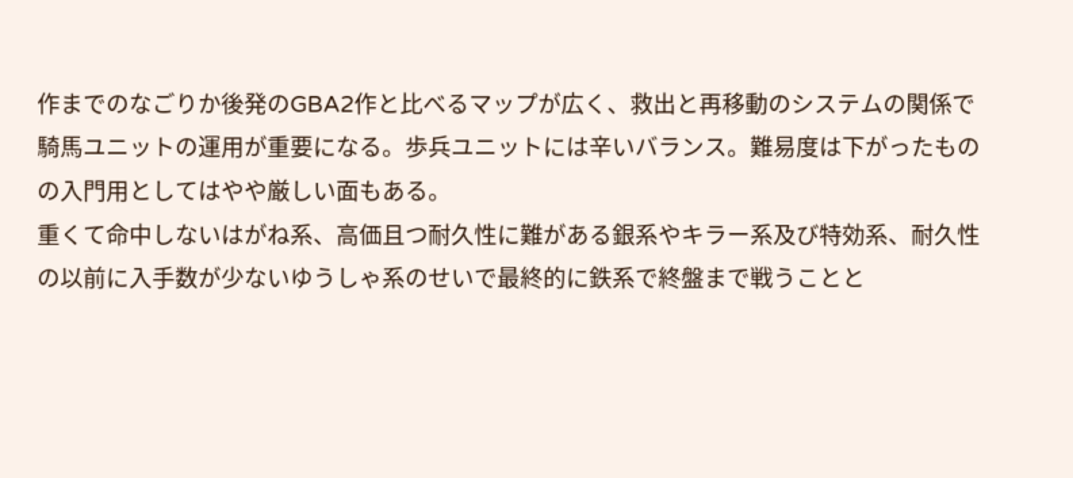作までのなごりか後発のGBA2作と比べるマップが広く、救出と再移動のシステムの関係で騎馬ユニットの運用が重要になる。歩兵ユニットには辛いバランス。難易度は下がったものの入門用としてはやや厳しい面もある。
重くて命中しないはがね系、高価且つ耐久性に難がある銀系やキラー系及び特効系、耐久性の以前に入手数が少ないゆうしゃ系のせいで最終的に鉄系で終盤まで戦うことと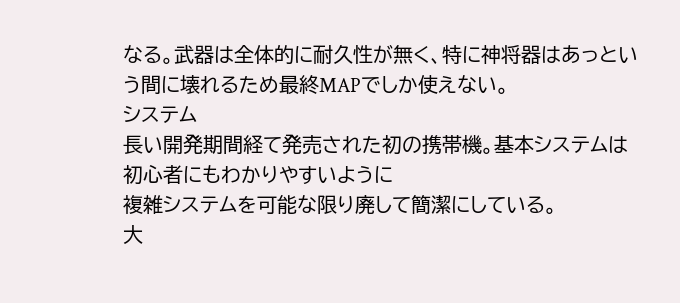なる。武器は全体的に耐久性が無く、特に神将器はあっという間に壊れるため最終MAPでしか使えない。
システム
長い開発期間経て発売された初の携帯機。基本システムは初心者にもわかりやすいように
複雑システムを可能な限り廃して簡潔にしている。
大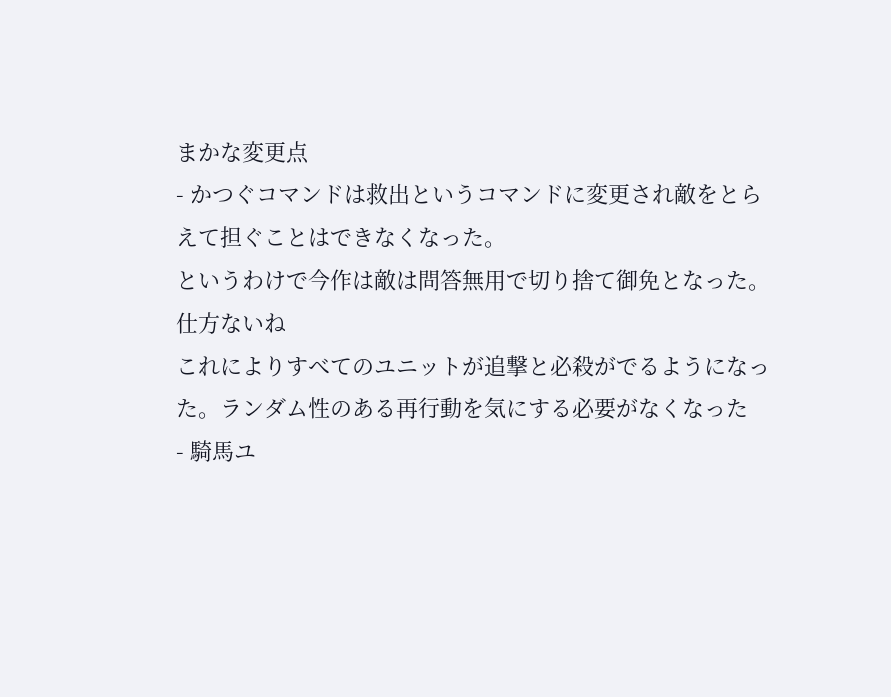まかな変更点
- かつぐコマンドは救出というコマンドに変更され敵をとらえて担ぐことはできなくなった。
というわけで今作は敵は問答無用で切り捨て御免となった。仕方ないね
これによりすべてのユニットが追撃と必殺がでるようになった。ランダム性のある再行動を気にする必要がなくなった
- 騎馬ユ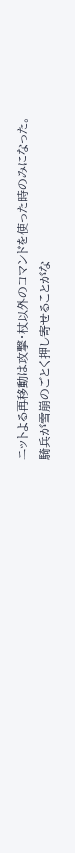ニットよる再移動は攻撃・杖以外のコマンドを使った時のみになった。
騎兵が雪崩のごとく押し寄せることがな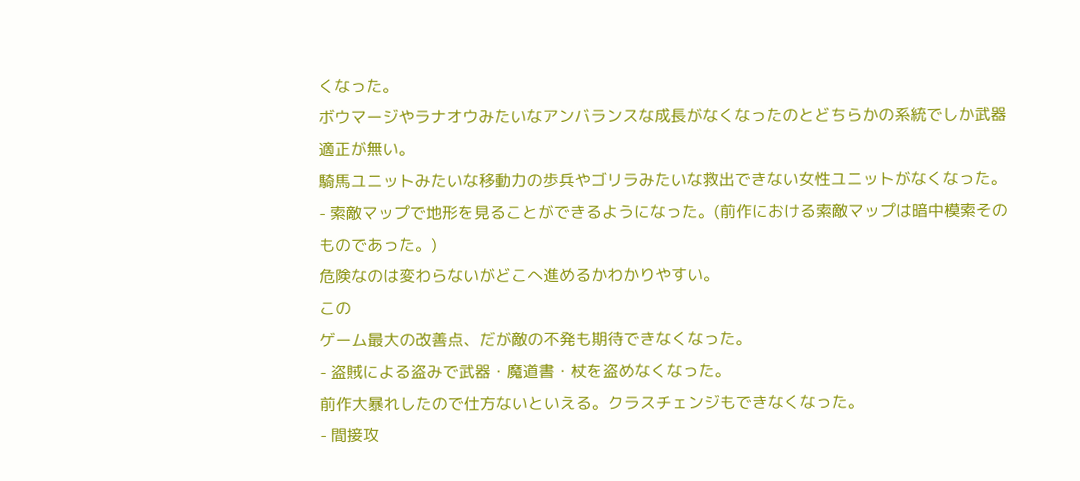くなった。
ボウマージやラナオウみたいなアンバランスな成長がなくなったのとどちらかの系統でしか武器適正が無い。
騎馬ユニットみたいな移動力の歩兵やゴリラみたいな救出できない女性ユニットがなくなった。
- 索敵マップで地形を見ることができるようになった。(前作における索敵マップは暗中模索そのものであった。)
危険なのは変わらないがどこへ進めるかわかりやすい。
この
ゲーム最大の改善点、だが敵の不発も期待できなくなった。
- 盗賊による盗みで武器・魔道書・杖を盗めなくなった。
前作大暴れしたので仕方ないといえる。クラスチェンジもできなくなった。
- 間接攻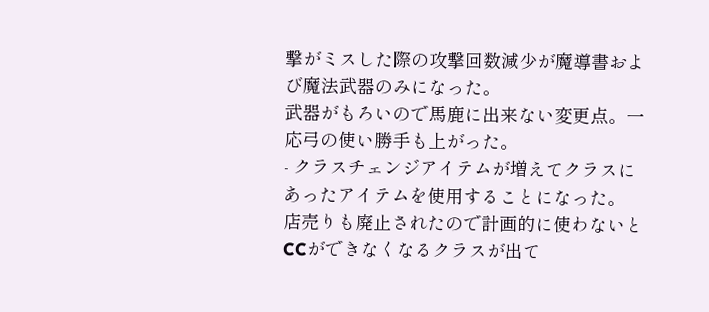撃がミスした際の攻撃回数減少が魔導書および魔法武器のみになった。
武器がもろいので馬鹿に出来ない変更点。一応弓の使い勝手も上がった。
- クラスチェンジアイテムが増えてクラスにあったアイテムを使用することになった。
店売りも廃止されたので計画的に使わないとCCができなくなるクラスが出て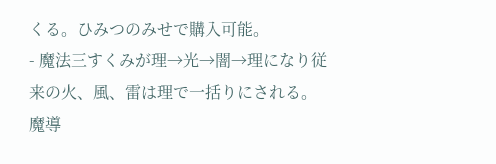くる。ひみつのみせで購入可能。
- 魔法三すくみが理→光→闇→理になり従来の火、風、雷は理で一括りにされる。
魔導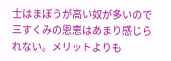士はまぼうが高い奴が多いので三すくみの恩恵はあまり感じられない。メリットよりも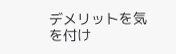デメリットを気を付け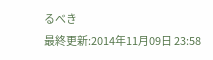るべき
最終更新:2014年11月09日 23:58